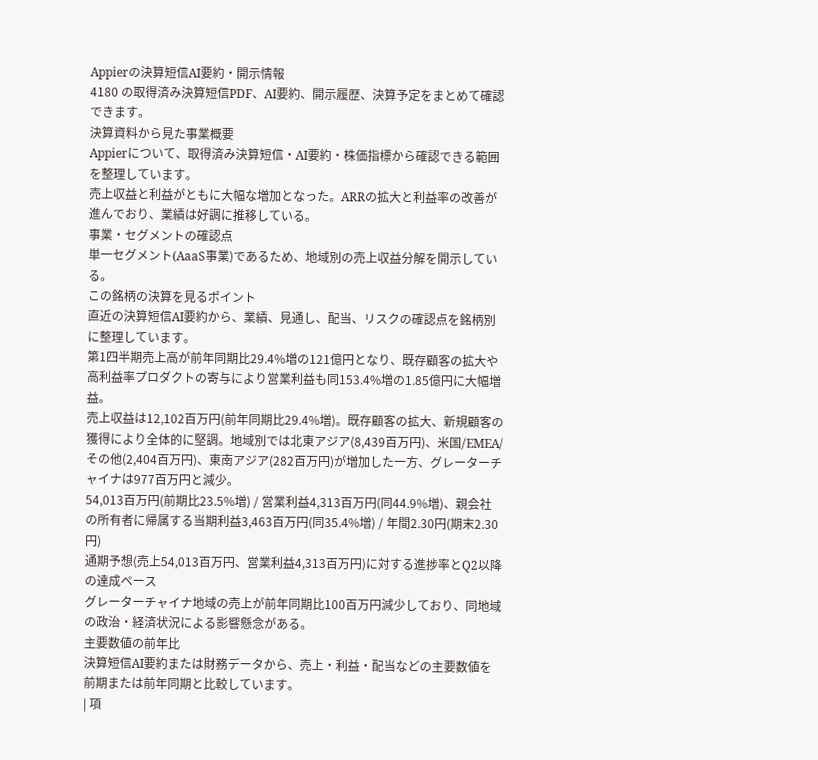Appierの決算短信AI要約・開示情報
4180 の取得済み決算短信PDF、AI要約、開示履歴、決算予定をまとめて確認できます。
決算資料から見た事業概要
Appierについて、取得済み決算短信・AI要約・株価指標から確認できる範囲を整理しています。
売上収益と利益がともに大幅な増加となった。ARRの拡大と利益率の改善が進んでおり、業績は好調に推移している。
事業・セグメントの確認点
単一セグメント(AaaS事業)であるため、地域別の売上収益分解を開示している。
この銘柄の決算を見るポイント
直近の決算短信AI要約から、業績、見通し、配当、リスクの確認点を銘柄別に整理しています。
第1四半期売上高が前年同期比29.4%増の121億円となり、既存顧客の拡大や高利益率プロダクトの寄与により営業利益も同153.4%増の1.85億円に大幅増益。
売上収益は12,102百万円(前年同期比29.4%増)。既存顧客の拡大、新規顧客の獲得により全体的に堅調。地域別では北東アジア(8,439百万円)、米国/EMEA/その他(2,404百万円)、東南アジア(282百万円)が増加した一方、グレーターチャイナは977百万円と減少。
54,013百万円(前期比23.5%増) / 営業利益4,313百万円(同44.9%増)、親会社の所有者に帰属する当期利益3,463百万円(同35.4%増) / 年間2.30円(期末2.30円)
通期予想(売上54,013百万円、営業利益4,313百万円)に対する進捗率とQ2以降の達成ペース
グレーターチャイナ地域の売上が前年同期比100百万円減少しており、同地域の政治・経済状況による影響懸念がある。
主要数値の前年比
決算短信AI要約または財務データから、売上・利益・配当などの主要数値を前期または前年同期と比較しています。
| 項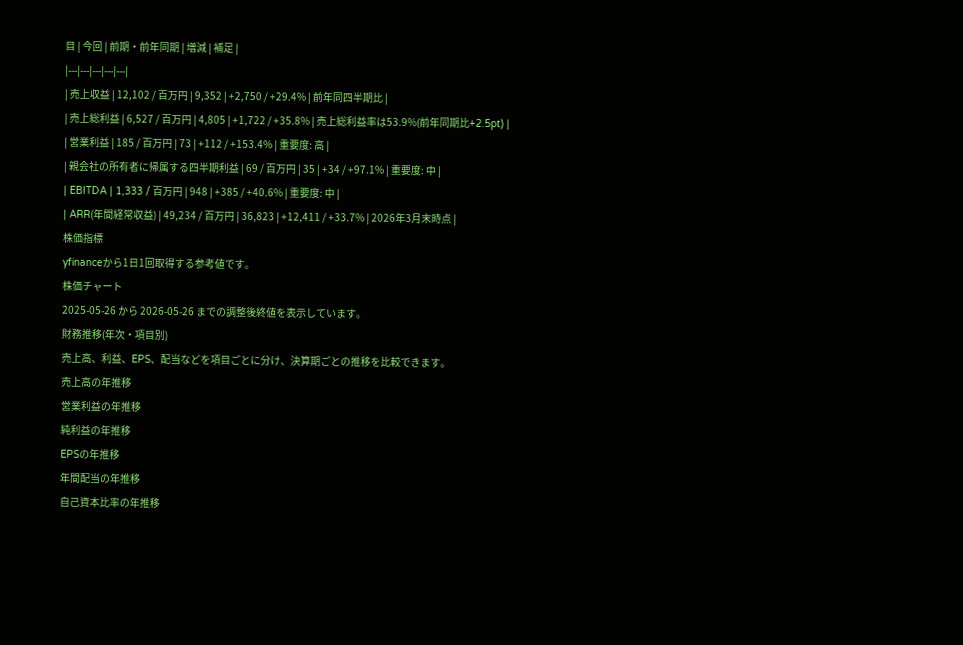目 | 今回 | 前期・前年同期 | 増減 | 補足 |
|---|---|---|---|---|
| 売上収益 | 12,102 / 百万円 | 9,352 | +2,750 / +29.4% | 前年同四半期比 |
| 売上総利益 | 6,527 / 百万円 | 4,805 | +1,722 / +35.8% | 売上総利益率は53.9%(前年同期比+2.5pt) |
| 営業利益 | 185 / 百万円 | 73 | +112 / +153.4% | 重要度: 高 |
| 親会社の所有者に帰属する四半期利益 | 69 / 百万円 | 35 | +34 / +97.1% | 重要度: 中 |
| EBITDA | 1,333 / 百万円 | 948 | +385 / +40.6% | 重要度: 中 |
| ARR(年間経常収益) | 49,234 / 百万円 | 36,823 | +12,411 / +33.7% | 2026年3月末時点 |
株価指標
yfinanceから1日1回取得する参考値です。
株価チャート
2025-05-26 から 2026-05-26 までの調整後終値を表示しています。
財務推移(年次・項目別)
売上高、利益、EPS、配当などを項目ごとに分け、決算期ごとの推移を比較できます。
売上高の年推移
営業利益の年推移
純利益の年推移
EPSの年推移
年間配当の年推移
自己資本比率の年推移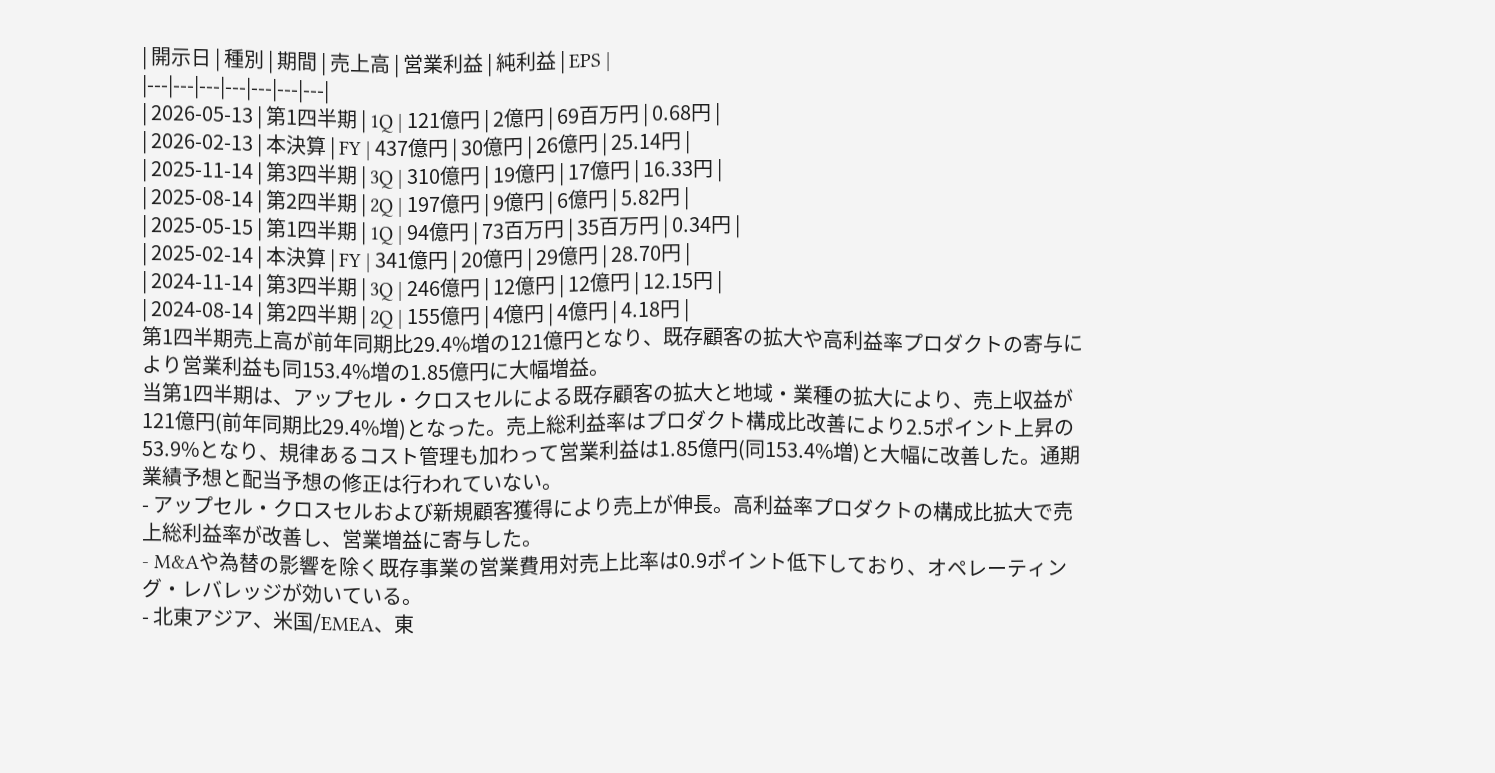| 開示日 | 種別 | 期間 | 売上高 | 営業利益 | 純利益 | EPS |
|---|---|---|---|---|---|---|
| 2026-05-13 | 第1四半期 | 1Q | 121億円 | 2億円 | 69百万円 | 0.68円 |
| 2026-02-13 | 本決算 | FY | 437億円 | 30億円 | 26億円 | 25.14円 |
| 2025-11-14 | 第3四半期 | 3Q | 310億円 | 19億円 | 17億円 | 16.33円 |
| 2025-08-14 | 第2四半期 | 2Q | 197億円 | 9億円 | 6億円 | 5.82円 |
| 2025-05-15 | 第1四半期 | 1Q | 94億円 | 73百万円 | 35百万円 | 0.34円 |
| 2025-02-14 | 本決算 | FY | 341億円 | 20億円 | 29億円 | 28.70円 |
| 2024-11-14 | 第3四半期 | 3Q | 246億円 | 12億円 | 12億円 | 12.15円 |
| 2024-08-14 | 第2四半期 | 2Q | 155億円 | 4億円 | 4億円 | 4.18円 |
第1四半期売上高が前年同期比29.4%増の121億円となり、既存顧客の拡大や高利益率プロダクトの寄与により営業利益も同153.4%増の1.85億円に大幅増益。
当第1四半期は、アップセル・クロスセルによる既存顧客の拡大と地域・業種の拡大により、売上収益が121億円(前年同期比29.4%増)となった。売上総利益率はプロダクト構成比改善により2.5ポイント上昇の53.9%となり、規律あるコスト管理も加わって営業利益は1.85億円(同153.4%増)と大幅に改善した。通期業績予想と配当予想の修正は行われていない。
- アップセル・クロスセルおよび新規顧客獲得により売上が伸長。高利益率プロダクトの構成比拡大で売上総利益率が改善し、営業増益に寄与した。
- M&Aや為替の影響を除く既存事業の営業費用対売上比率は0.9ポイント低下しており、オペレーティング・レバレッジが効いている。
- 北東アジア、米国/EMEA、東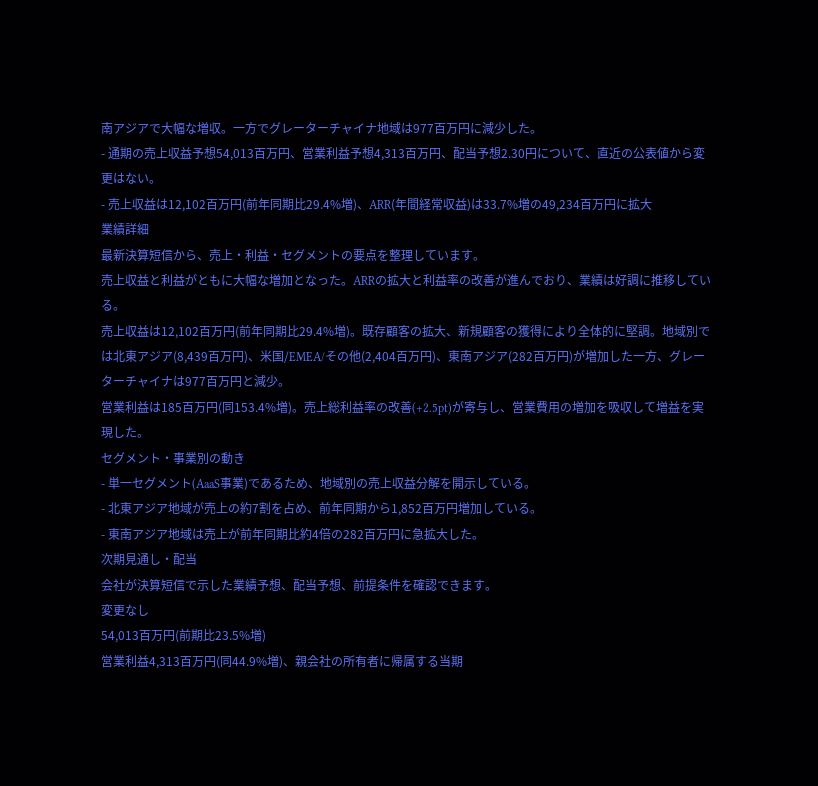南アジアで大幅な増収。一方でグレーターチャイナ地域は977百万円に減少した。
- 通期の売上収益予想54,013百万円、営業利益予想4,313百万円、配当予想2.30円について、直近の公表値から変更はない。
- 売上収益は12,102百万円(前年同期比29.4%増)、ARR(年間経常収益)は33.7%増の49,234百万円に拡大
業績詳細
最新決算短信から、売上・利益・セグメントの要点を整理しています。
売上収益と利益がともに大幅な増加となった。ARRの拡大と利益率の改善が進んでおり、業績は好調に推移している。
売上収益は12,102百万円(前年同期比29.4%増)。既存顧客の拡大、新規顧客の獲得により全体的に堅調。地域別では北東アジア(8,439百万円)、米国/EMEA/その他(2,404百万円)、東南アジア(282百万円)が増加した一方、グレーターチャイナは977百万円と減少。
営業利益は185百万円(同153.4%増)。売上総利益率の改善(+2.5pt)が寄与し、営業費用の増加を吸収して増益を実現した。
セグメント・事業別の動き
- 単一セグメント(AaaS事業)であるため、地域別の売上収益分解を開示している。
- 北東アジア地域が売上の約7割を占め、前年同期から1,852百万円増加している。
- 東南アジア地域は売上が前年同期比約4倍の282百万円に急拡大した。
次期見通し・配当
会社が決算短信で示した業績予想、配当予想、前提条件を確認できます。
変更なし
54,013百万円(前期比23.5%増)
営業利益4,313百万円(同44.9%増)、親会社の所有者に帰属する当期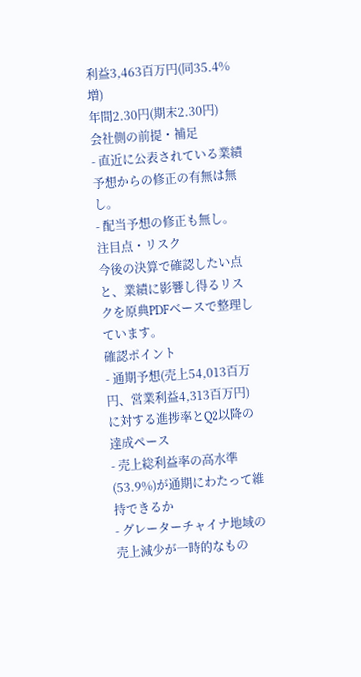利益3,463百万円(同35.4%増)
年間2.30円(期末2.30円)
会社側の前提・補足
- 直近に公表されている業績予想からの修正の有無は無し。
- 配当予想の修正も無し。
注目点・リスク
今後の決算で確認したい点と、業績に影響し得るリスクを原典PDFベースで整理しています。
確認ポイント
- 通期予想(売上54,013百万円、営業利益4,313百万円)に対する進捗率とQ2以降の達成ペース
- 売上総利益率の高水準(53.9%)が通期にわたって維持できるか
- グレーターチャイナ地域の売上減少が一時的なもの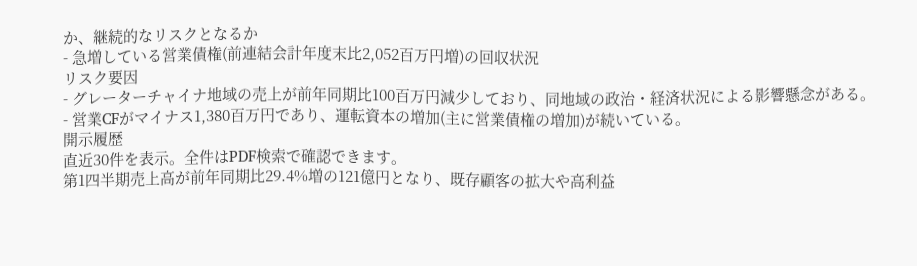か、継続的なリスクとなるか
- 急増している営業債権(前連結会計年度末比2,052百万円増)の回収状況
リスク要因
- グレーターチャイナ地域の売上が前年同期比100百万円減少しており、同地域の政治・経済状況による影響懸念がある。
- 営業CFがマイナス1,380百万円であり、運転資本の増加(主に営業債権の増加)が続いている。
開示履歴
直近30件を表示。全件はPDF検索で確認できます。
第1四半期売上高が前年同期比29.4%増の121億円となり、既存顧客の拡大や高利益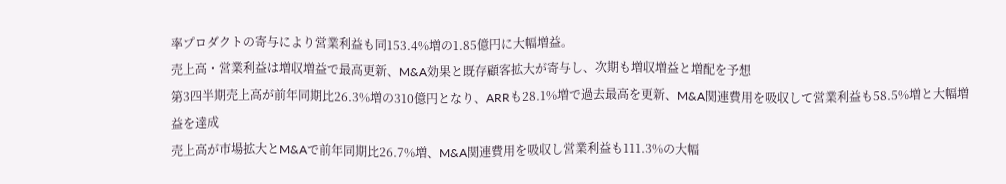率プロダクトの寄与により営業利益も同153.4%増の1.85億円に大幅増益。
売上高・営業利益は増収増益で最高更新、M&A効果と既存顧客拡大が寄与し、次期も増収増益と増配を予想
第3四半期売上高が前年同期比26.3%増の310億円となり、ARRも28.1%増で過去最高を更新、M&A関連費用を吸収して営業利益も58.5%増と大幅増益を達成
売上高が市場拡大とM&Aで前年同期比26.7%増、M&A関連費用を吸収し営業利益も111.3%の大幅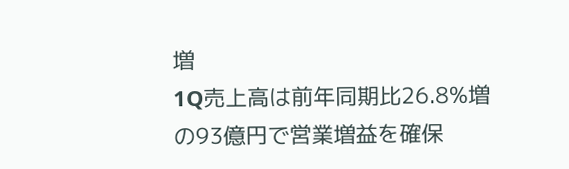増
1Q売上高は前年同期比26.8%増の93億円で営業増益を確保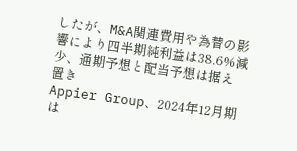したが、M&A関連費用や為替の影響により四半期純利益は38.6%減少、通期予想と配当予想は据え置き
Appier Group、2024年12月期は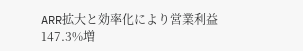ARR拡大と効率化により営業利益147.3%増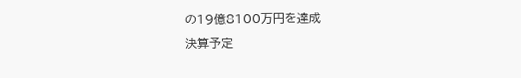の19億8100万円を達成
決算予定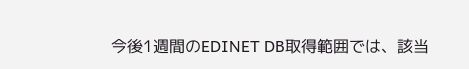今後1週間のEDINET DB取得範囲では、該当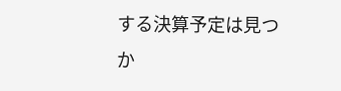する決算予定は見つか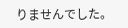りませんでした。